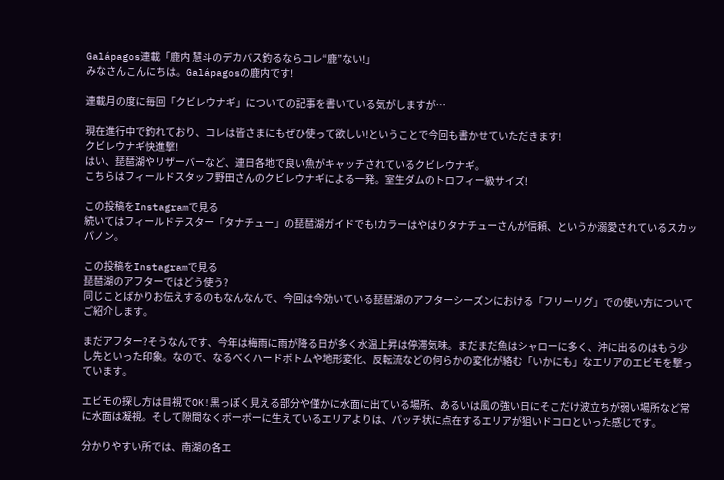Galápagos連載「鹿内 慧斗のデカバス釣るならコレ“鹿”ない!」
みなさんこんにちは。Galápagosの鹿内です!

連載月の度に毎回「クビレウナギ」についての記事を書いている気がしますが…

現在進行中で釣れており、コレは皆さまにもぜひ使って欲しい!ということで今回も書かせていただきます!
クビレウナギ快進撃!
はい、琵琶湖やリザーバーなど、連日各地で良い魚がキャッチされているクビレウナギ。
こちらはフィールドスタッフ野田さんのクビレウナギによる一発。室生ダムのトロフィー級サイズ!

この投稿をInstagramで見る
続いてはフィールドテスター「タナチュー」の琵琶湖ガイドでも!カラーはやはりタナチューさんが信頼、というか溺愛されているスカッパノン。

この投稿をInstagramで見る
琵琶湖のアフターではどう使う?
同じことばかりお伝えするのもなんなんで、今回は今効いている琵琶湖のアフターシーズンにおける「フリーリグ」での使い方についてご紹介します。

まだアフター?そうなんです、今年は梅雨に雨が降る日が多く水温上昇は停滞気味。まだまだ魚はシャローに多く、沖に出るのはもう少し先といった印象。なので、なるべくハードボトムや地形変化、反転流などの何らかの変化が絡む「いかにも」なエリアのエビモを撃っています。

エビモの探し方は目視でOK!黒っぽく見える部分や僅かに水面に出ている場所、あるいは風の強い日にそこだけ波立ちが弱い場所など常に水面は凝視。そして隙間なくボーボーに生えているエリアよりは、パッチ状に点在するエリアが狙いドコロといった感じです。

分かりやすい所では、南湖の各エ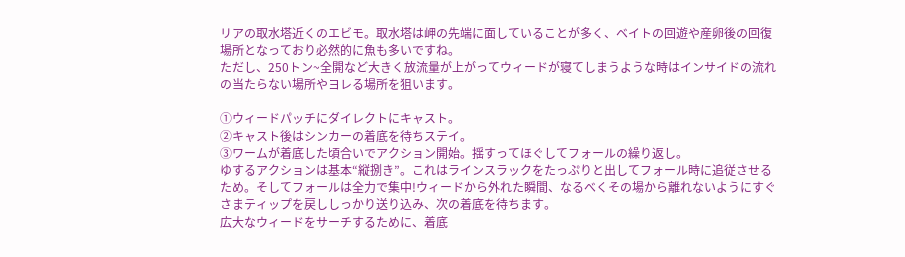リアの取水塔近くのエビモ。取水塔は岬の先端に面していることが多く、ベイトの回遊や産卵後の回復場所となっており必然的に魚も多いですね。
ただし、250トン~全開など大きく放流量が上がってウィードが寝てしまうような時はインサイドの流れの当たらない場所やヨレる場所を狙います。

①ウィードパッチにダイレクトにキャスト。
②キャスト後はシンカーの着底を待ちステイ。
③ワームが着底した頃合いでアクション開始。揺すってほぐしてフォールの繰り返し。
ゆするアクションは基本“縦捌き”。これはラインスラックをたっぷりと出してフォール時に追従させるため。そしてフォールは全力で集中!ウィードから外れた瞬間、なるべくその場から離れないようにすぐさまティップを戻ししっかり送り込み、次の着底を待ちます。
広大なウィードをサーチするために、着底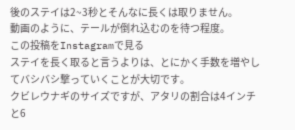後のステイは2~3秒とそんなに長くは取りません。
動画のように、テールが倒れ込むのを待つ程度。
この投稿をInstagramで見る
ステイを長く取ると言うよりは、とにかく手数を増やしてバシバシ撃っていくことが大切です。
クビレウナギのサイズですが、アタリの割合は4インチと6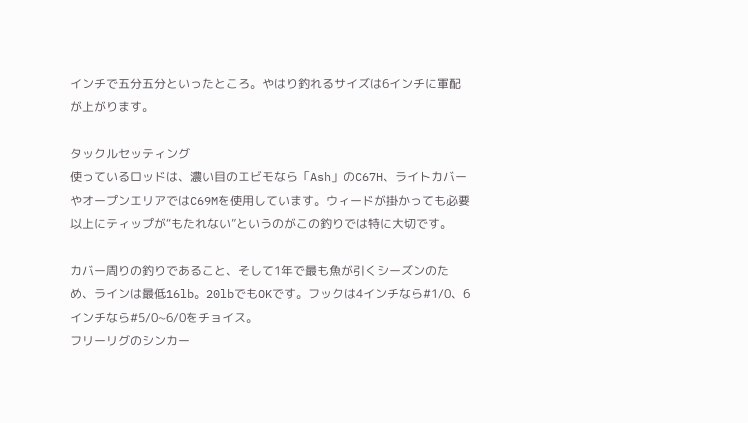インチで五分五分といったところ。やはり釣れるサイズは6インチに軍配が上がります。

タックルセッティング
使っているロッドは、濃い目のエビモなら「Ash」のC67H、ライトカバーやオープンエリアではC69Mを使用しています。ウィードが掛かっても必要以上にティップが“もたれない”というのがこの釣りでは特に大切です。

カバー周りの釣りであること、そして1年で最も魚が引くシーズンのため、ラインは最低16lb。20lbでもOKです。フックは4インチなら#1/0、6インチなら#5/0~6/0をチョイス。
フリーリグのシンカー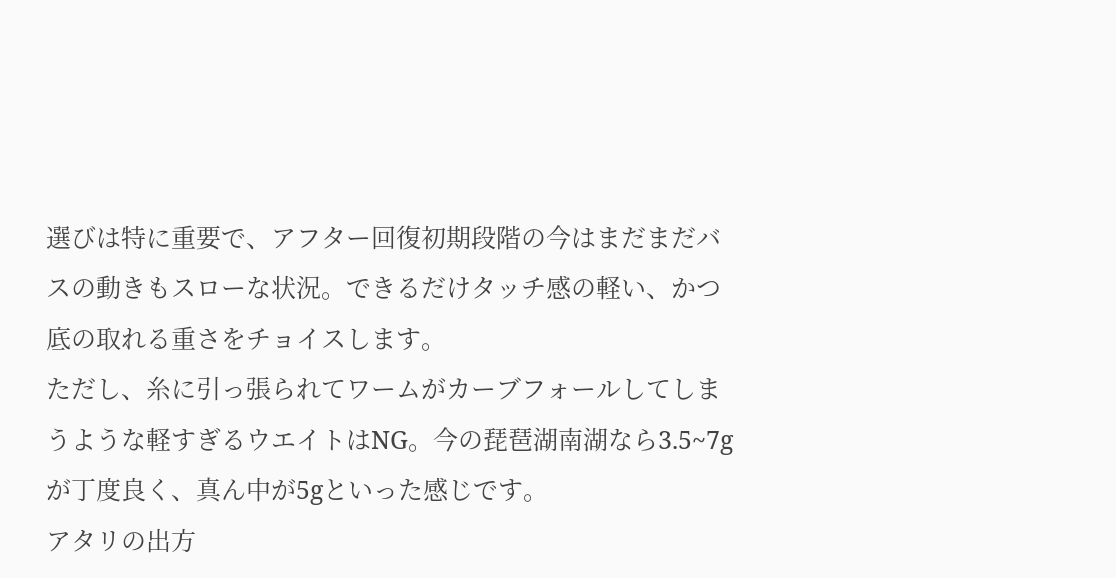選びは特に重要で、アフター回復初期段階の今はまだまだバスの動きもスローな状況。できるだけタッチ感の軽い、かつ底の取れる重さをチョイスします。
ただし、糸に引っ張られてワームがカーブフォールしてしまうような軽すぎるウエイトはNG。今の琵琶湖南湖なら3.5~7gが丁度良く、真ん中が5gといった感じです。
アタリの出方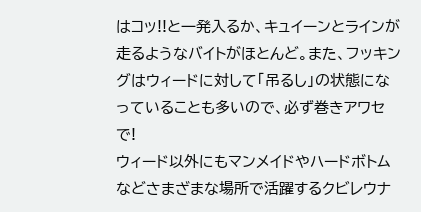はコッ!!と一発入るか、キュイーンとラインが走るようなバイトがほとんど。また、フッキングはウィードに対して「吊るし」の状態になっていることも多いので、必ず巻きアワセで!
ウィード以外にもマンメイドやハードボトムなどさまざまな場所で活躍するクビレウナ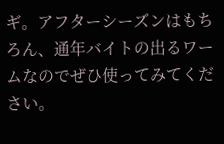ギ。アフターシーズンはもちろん、通年バイトの出るワームなのでぜひ使ってみてください。